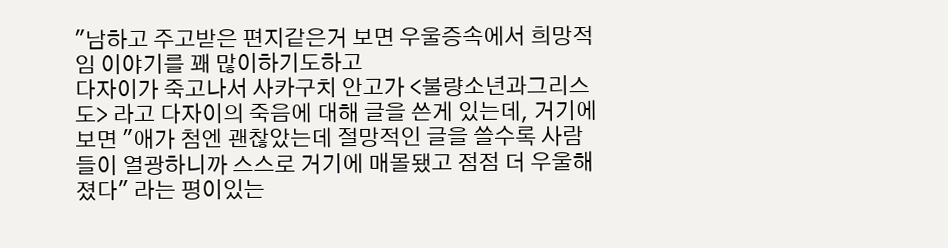"남하고 주고받은 편지같은거 보면 우울증속에서 희망적임 이야기를 꽤 많이하기도하고
다자이가 죽고나서 사카구치 안고가 <불량소년과그리스도> 라고 다자이의 죽음에 대해 글을 쓴게 있는데, 거기에 보면 "애가 첨엔 괜찮았는데 절망적인 글을 쓸수록 사람들이 열광하니까 스스로 거기에 매몰됐고 점점 더 우울해졌다" 라는 평이있는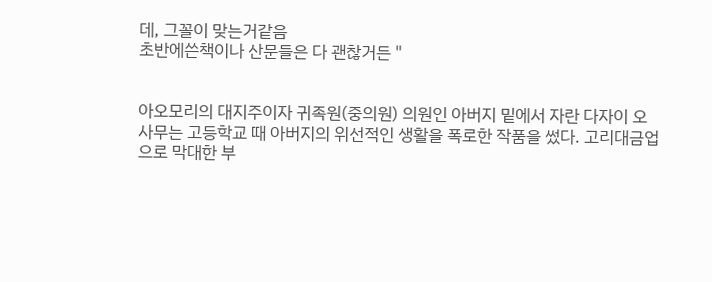데, 그꼴이 맞는거같음
초반에쓴책이나 산문들은 다 괜찮거든 "


아오모리의 대지주이자 귀족원(중의원) 의원인 아버지 밑에서 자란 다자이 오사무는 고등학교 때 아버지의 위선적인 생활을 폭로한 작품을 썼다. 고리대금업으로 막대한 부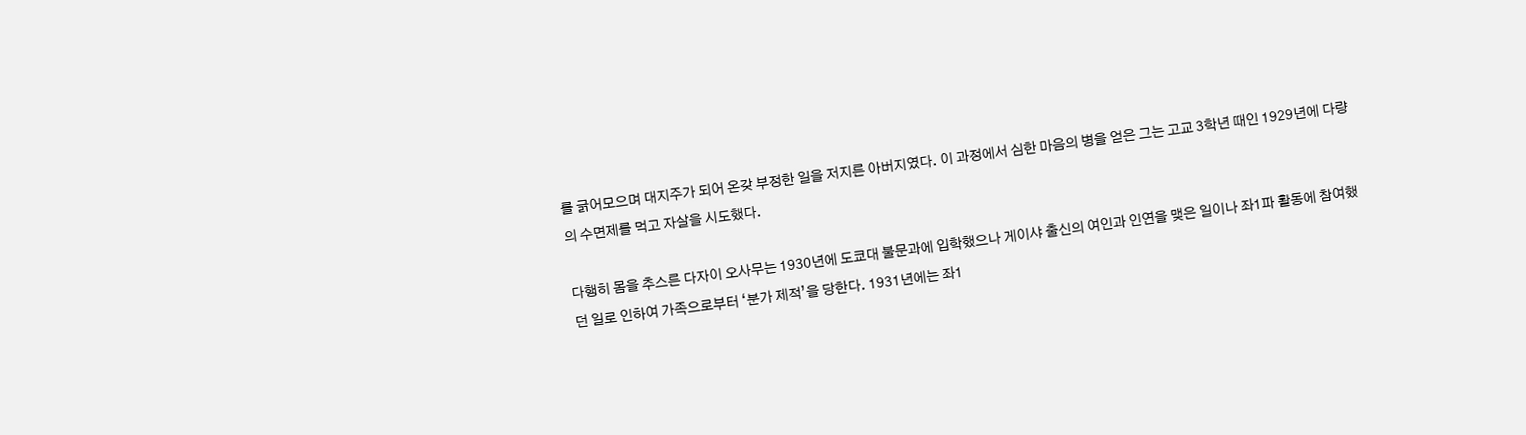를 긁어모으며 대지주가 되어 온갖 부정한 일을 저지른 아버지였다. 이 과정에서 심한 마음의 병을 얻은 그는 고교 3학년 때인 1929년에 다량의 수면제를 먹고 자살을 시도했다.

다행히 몸을 추스른 다자이 오사무는 1930년에 도쿄대 불문과에 입학했으나 게이샤 출신의 여인과 인연을 맺은 일이나 좌1파 활동에 참여했던 일로 인하여 가족으로부터 ‘분가 제적’을 당한다. 1931년에는 좌1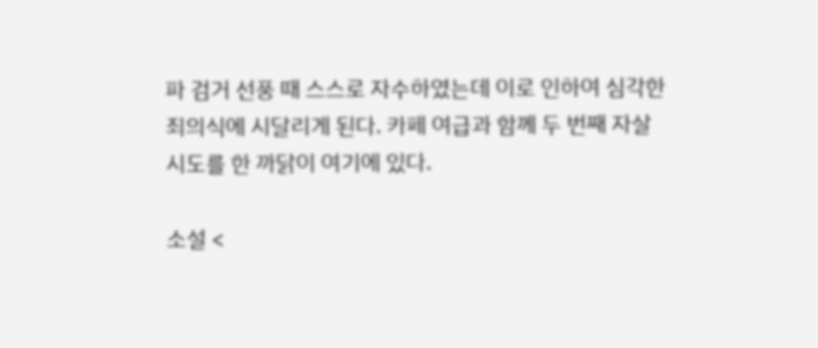파 검거 선풍 때 스스로 자수하였는데 이로 인하여 심각한 죄의식에 시달리게 된다. 카페 여급과 함께 두 번째 자살 시도를 한 까닭이 여기에 있다.

소설 <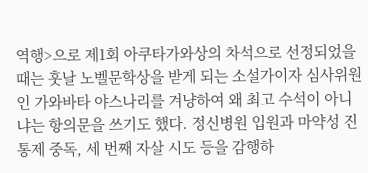역행>으로 제1회 아쿠타가와상의 차석으로 선정되었을 때는 훗날 노벨문학상을 받게 되는 소설가이자 심사위원인 가와바타 야스나리를 겨냥하여 왜 최고 수석이 아니냐는 항의문을 쓰기도 했다. 정신병원 입원과 마약성 진통제 중독, 세 번째 자살 시도 등을 감행하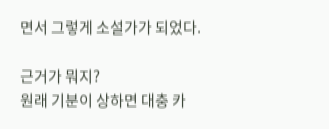면서 그렇게 소설가가 되었다.

근거가 뭐지?
원래 기분이 상하면 대충 카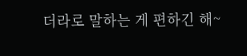더라로 말하는 게 편하긴 해~